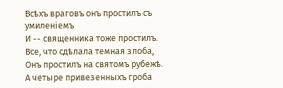Всѣхъ враговъ онъ простилъ съ умиленіемъ
И -- священника тоже простилъ.
Все, что сдѣлала темная злоба,
Онъ простилъ на святомъ рубежѣ.
А четыре привезенныхъ гроба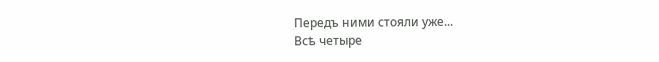Передъ ними стояли уже...
Всѣ четыре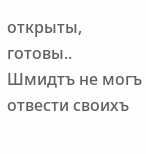открыты, готовы..
Шмидтъ не могъ отвести своихъ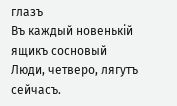глазъ
Въ каждый новенькій ящикъ сосновый
Люди, четверо, лягутъ сейчасъ.